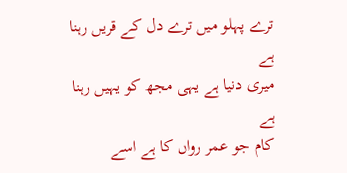ترے پہلو میں ترے دل کے قریں رہنا ہے
میری دنیا ہے یہی مجھ کو یہیں رہنا ہے
کام جو عمر رواں کا ہے اسے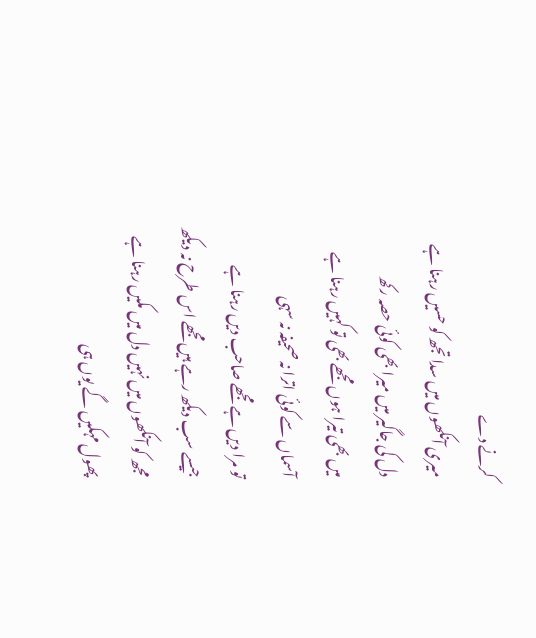کرنے دے
میری آنکھوں میں سدا تجھ کو حسیں رہنا ہے
دل کی جاگیر میں میرا بھی کوئی حصہ رکھ
میں بھی تیرا ہوں مجھے بھی تو کہیں رہنا ہے
آسماں سے کوئی اترا نہ صحیفہ نہ سہی
تو مرا دیں ہے مجھے صاحب دیں رہنا ہے
جیسے سب دیکھ رہے ہیں مجھے اس طرح نہ دیکھ
مجھ کو آنکھوں میں نہیں دل میں مکیں رہنا ہے
پھول مہکیں گے یوں ہی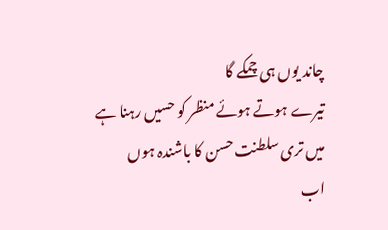چاند یوں ہی چمکے گا
تیرے ہوتے ہوئے منظر کو حسیں رہنا ہے
میں تری سلطنت حسن کا باشندہ ہوں
اب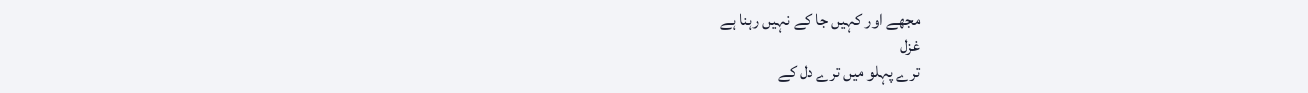مجھے اور کہیں جا کے نہیں رہنا ہے
غزل
ترے پہلو میں ترے دل کے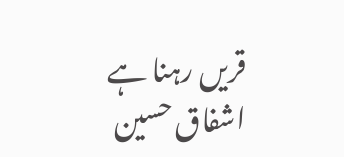قریں رہنا ہے
اشفاق حسین